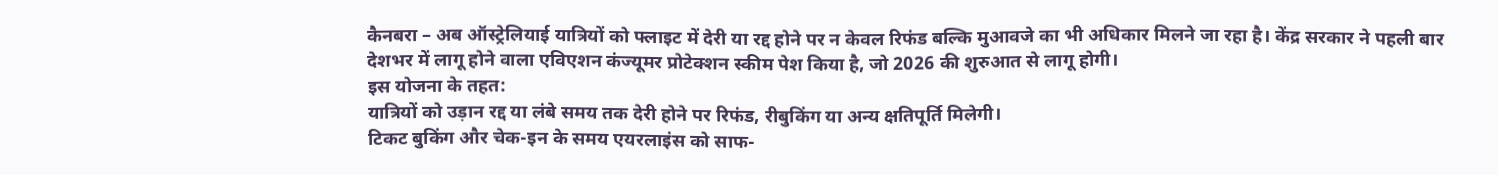कैनबरा – अब ऑस्ट्रेलियाई यात्रियों को फ्लाइट में देरी या रद्द होने पर न केवल रिफंड बल्कि मुआवजे का भी अधिकार मिलने जा रहा है। केंद्र सरकार ने पहली बार देशभर में लागू होने वाला एविएशन कंज्यूमर प्रोटेक्शन स्कीम पेश किया है, जो 2026 की शुरुआत से लागू होगी।
इस योजना के तहत:
यात्रियों को उड़ान रद्द या लंबे समय तक देरी होने पर रिफंड, रीबुकिंग या अन्य क्षतिपूर्ति मिलेगी।
टिकट बुकिंग और चेक-इन के समय एयरलाइंस को साफ-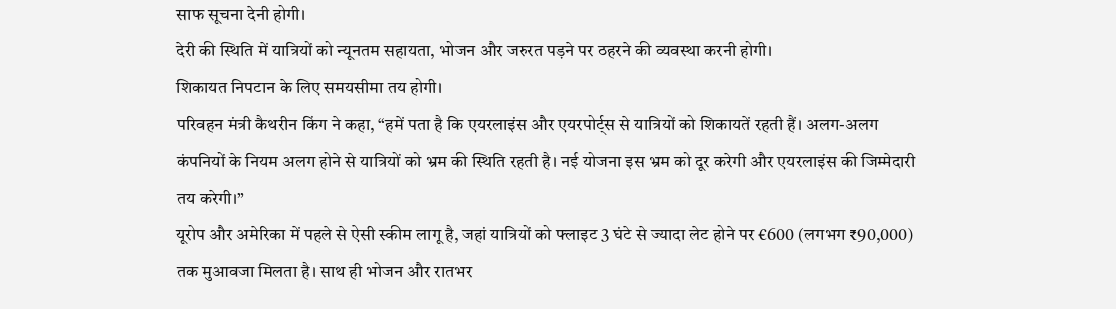साफ सूचना देनी होगी।
देरी की स्थिति में यात्रियों को न्यूनतम सहायता, भोजन और जरुरत पड़ने पर ठहरने की व्यवस्था करनी होगी।
शिकायत निपटान के लिए समयसीमा तय होगी।
परिवहन मंत्री कैथरीन किंग ने कहा, “हमें पता है कि एयरलाइंस और एयरपोर्ट्स से यात्रियों को शिकायतें रहती हैं। अलग-अलग कंपनियों के नियम अलग होने से यात्रियों को भ्रम की स्थिति रहती है। नई योजना इस भ्रम को दूर करेगी और एयरलाइंस की जिम्मेदारी तय करेगी।”
यूरोप और अमेरिका में पहले से ऐसी स्कीम लागू है, जहां यात्रियों को फ्लाइट 3 घंटे से ज्यादा लेट होने पर €600 (लगभग ₹90,000) तक मुआवजा मिलता है। साथ ही भोजन और रातभर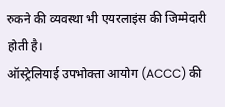रुकने की व्यवस्था भी एयरलाइंस की जिम्मेदारी होती है।
ऑस्ट्रेलियाई उपभोक्ता आयोग (ACCC) की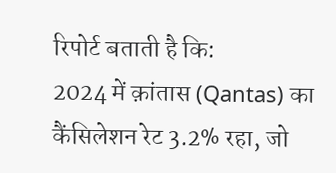रिपोर्ट बताती है कि:
2024 में क़ांतास (Qantas) का कैंसिलेशन रेट 3.2% रहा, जो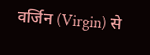वर्जिन (Virgin) से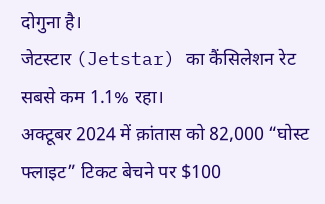दोगुना है।
जेटस्टार (Jetstar) का कैंसिलेशन रेट सबसे कम 1.1% रहा।
अक्टूबर 2024 में क़ांतास को 82,000 “घोस्ट फ्लाइट” टिकट बेचने पर $100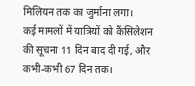मिलियन तक का जुर्माना लगा।
कई मामलों में यात्रियों को कैंसिलेशन की सूचना 11 दिन बाद दी गई, और कभी-कभी 67 दिन तक।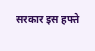सरकार इस हफ्ते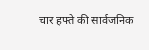चार हफ्ते की सार्वजनिक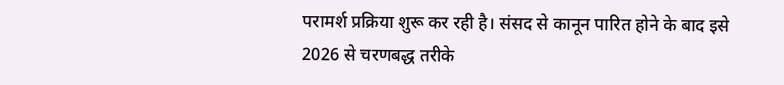परामर्श प्रक्रिया शुरू कर रही है। संसद से कानून पारित होने के बाद इसे 2026 से चरणबद्ध तरीके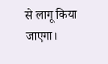से लागू किया जाएगा।